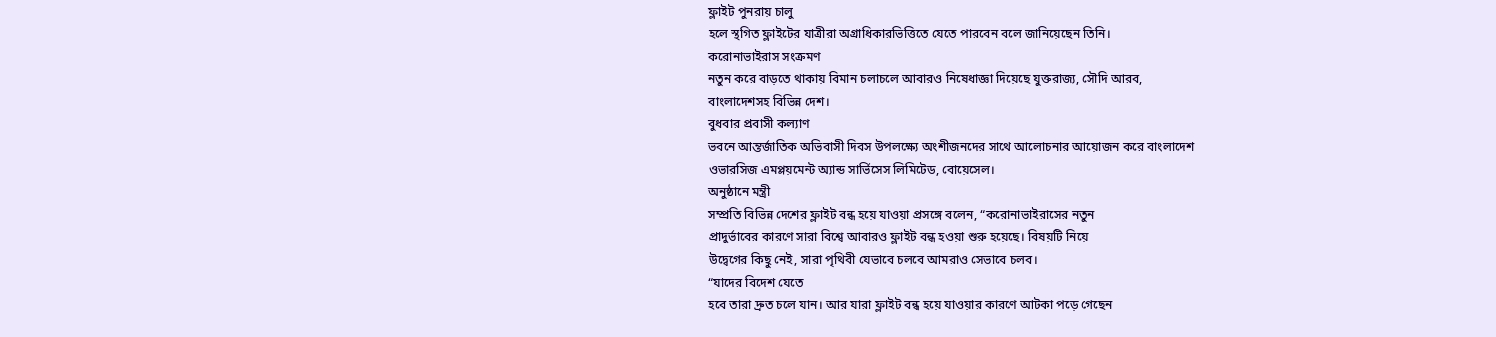ফ্লাইট পুনরায় চালু
হলে স্থগিত ফ্লাইটের যাত্রীরা অগ্রাধিকারভিত্তিতে যেতে পারবেন বলে জানিয়েছেন তিনি।
করোনাভাইরাস সংক্রমণ
নতুন করে বাড়তে থাকায় বিমান চলাচলে আবারও নিষেধাজ্ঞা দিয়েছে যুক্তরাজ্য, সৌদি আরব,
বাংলাদেশসহ বিভিন্ন দেশ।
বুধবার প্রবাসী কল্যাণ
ভবনে আন্তর্জাতিক অভিবাসী দিবস উপলক্ষ্যে অংশীজনদের সাথে আলোচনার আয়োজন করে বাংলাদেশ
ওভারসিজ এমপ্লয়মেন্ট অ্যান্ড সার্ভিসেস লিমিটেড, বোয়েসেল।
অনুষ্ঠানে মন্ত্রী
সম্প্রতি বিভিন্ন দেশের ফ্লাইট বন্ধ হয়ে যাওয়া প্রসঙ্গে বলেন, “করোনাভাইরাসের নতুন
প্রাদুর্ভাবের কারণে সারা বিশ্বে আবারও ফ্লাইট বন্ধ হওয়া শুরু হয়েছে। বিষয়টি নিয়ে
উদ্বেগের কিছু নেই, সারা পৃথিবী যেভাবে চলবে আমরাও সেভাবে চলব।
“যাদের বিদেশ যেতে
হবে তারা দ্রুত চলে যান। আর যারা ফ্লাইট বন্ধ হয়ে যাওয়ার কারণে আটকা পড়ে গেছেন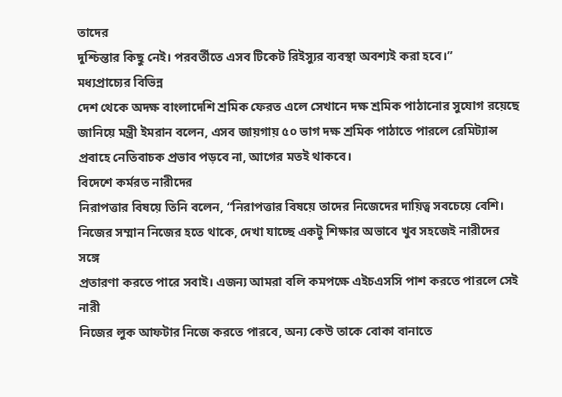তাদের
দুশ্চিন্তার কিছু নেই। পরবর্তীতে এসব টিকেট রিইস্যুর ব্যবস্থা অবশ্যই করা হবে।”
মধ্যপ্রাচ্যের বিভিন্ন
দেশ থেকে অদক্ষ বাংলাদেশি শ্রমিক ফেরত এলে সেখানে দক্ষ শ্রমিক পাঠানোর সুযোগ রয়েছে
জানিয়ে মন্ত্রী ইমরান বলেন, এসব জায়গায় ৫০ ভাগ দক্ষ শ্রমিক পাঠাতে পারলে রেমিট্যান্স
প্রবাহে নেতিবাচক প্রভাব পড়বে না, আগের মতই থাকবে।
বিদেশে কর্মরত নারীদের
নিরাপত্তার বিষয়ে তিনি বলেন, “নিরাপত্তার বিষয়ে তাদের নিজেদের দায়িত্ব সবচেয়ে বেশি।
নিজের সম্মান নিজের হতে থাকে, দেখা যাচ্ছে একটু শিক্ষার অভাবে খুব সহজেই নারীদের সঙ্গে
প্রতারণা করতে পারে সবাই। এজন্য আমরা বলি কমপক্ষে এইচএসসি পাশ করতে পারলে সেই নারী
নিজের লুক আফটার নিজে করতে পারবে, অন্য কেউ তাকে বোকা বানাতে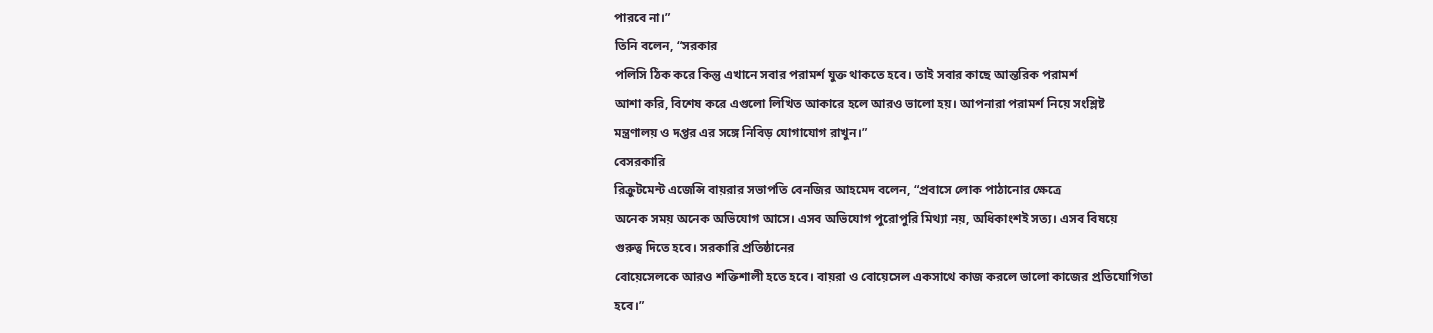পারবে না।”
তিনি বলেন, “সরকার
পলিসি ঠিক করে কিন্তু এখানে সবার পরামর্শ যুক্ত থাকতে হবে। তাই সবার কাছে আন্তরিক পরামর্শ
আশা করি, বিশেষ করে এগুলো লিখিত আকারে হলে আরও ভালো হয়। আপনারা পরামর্শ নিয়ে সংশ্লিষ্ট
মন্ত্রণালয় ও দপ্তর এর সঙ্গে নিবিড় যোগাযোগ রাখুন।”
বেসরকারি
রিক্রুটমেন্ট এজেন্সি বায়রার সভাপতি বেনজির আহমেদ বলেন, “প্রবাসে লোক পাঠানোর ক্ষেত্রে
অনেক সময় অনেক অভিযোগ আসে। এসব অভিযোগ পুরোপুরি মিথ্যা নয়, অধিকাংশই সত্য। এসব বিষয়ে
গুরুত্ব দিতে হবে। সরকারি প্রতিষ্ঠানের
বোয়েসেলকে আরও শক্তিশালী হতে হবে। বায়রা ও বোয়েসেল একসাথে কাজ করলে ভালো কাজের প্রতিযোগিতা
হবে।”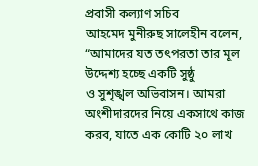প্রবাসী কল্যাণ সচিব
আহমেদ মুনীরুছ সালেহীন বলেন, “আমাদের যত তৎপরতা তার মূল উদ্দেশ্য হচ্ছে একটি সুষ্ঠু
ও সুশৃঙ্খল অভিবাসন। আমরা অংশীদারদের নিয়ে একসাথে কাজ করব, যাতে এক কোটি ২০ লাখ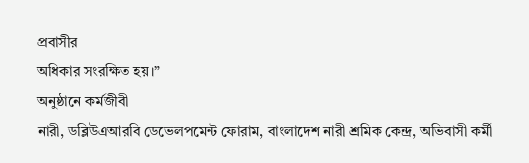প্রবাসীর
অধিকার সংরক্ষিত হয়।”
অনুষ্ঠানে কর্মজীবী
নারী, ডব্লিউএআরবি ডেভেলপমেন্ট ফোরাম, বাংলাদেশ নারী শ্রমিক কেন্দ্র, অভিবাসী কর্মী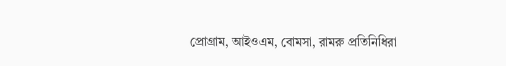প্রোগ্রাম, আইওএম, বোমসা, রামরু প্রতিনিধিরা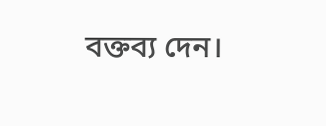বক্তব্য দেন।